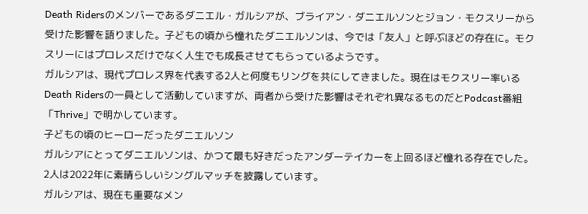Death Ridersのメンバーであるダニエル・ガルシアが、ブライアン・ダニエルソンとジョン・モクスリーから受けた影響を語りました。子どもの頃から憧れたダニエルソンは、今では「友人」と呼ぶほどの存在に。モクスリーにはプロレスだけでなく人生でも成長させてもらっているようです。
ガルシアは、現代プロレス界を代表する2人と何度もリングを共にしてきました。現在はモクスリー率いるDeath Ridersの一員として活動していますが、両者から受けた影響はそれぞれ異なるものだとPodcast番組「Thrive」で明かしています。
子どもの頃のヒーローだったダニエルソン
ガルシアにとってダニエルソンは、かつて最も好きだったアンダーテイカーを上回るほど憧れる存在でした。2人は2022年に素晴らしいシングルマッチを披露しています。
ガルシアは、現在も重要なメン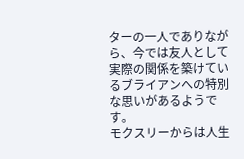ターの一人でありながら、今では友人として実際の関係を築けているブライアンへの特別な思いがあるようです。
モクスリーからは人生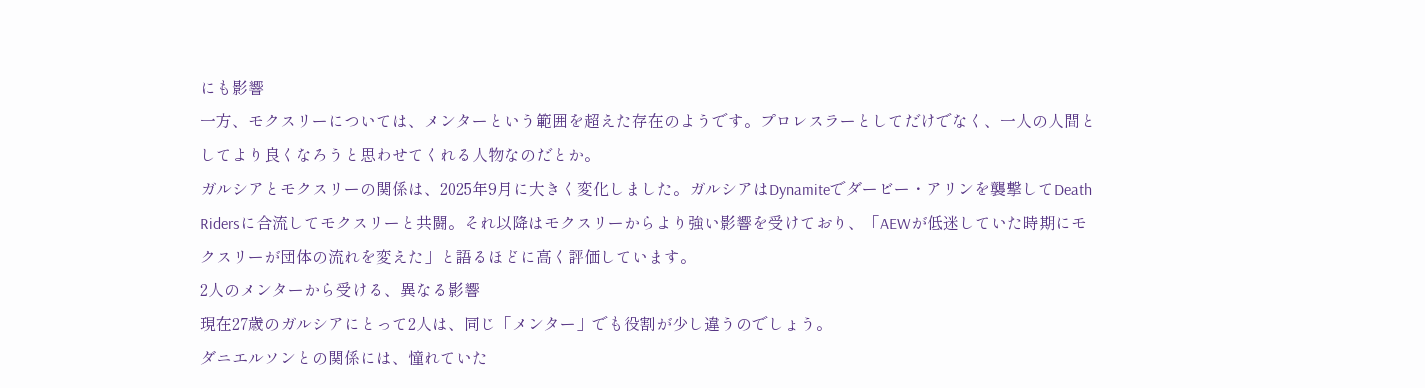にも影響
一方、モクスリーについては、メンターという範囲を超えた存在のようです。プロレスラーとしてだけでなく、一人の人間としてより良くなろうと思わせてくれる人物なのだとか。
ガルシアとモクスリーの関係は、2025年9月に大きく変化しました。ガルシアはDynamiteでダービー・アリンを襲撃してDeath Ridersに合流してモクスリーと共闘。それ以降はモクスリーからより強い影響を受けており、「AEWが低迷していた時期にモクスリーが団体の流れを変えた」と語るほどに高く評価しています。
2人のメンターから受ける、異なる影響
現在27歳のガルシアにとって2人は、同じ「メンター」でも役割が少し違うのでしょう。
ダニエルソンとの関係には、憧れていた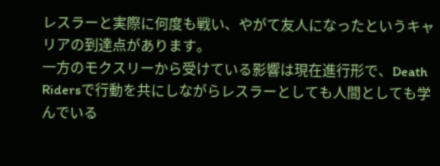レスラーと実際に何度も戦い、やがて友人になったというキャリアの到達点があります。
一方のモクスリーから受けている影響は現在進行形で、Death Ridersで行動を共にしながらレスラーとしても人間としても学んでいる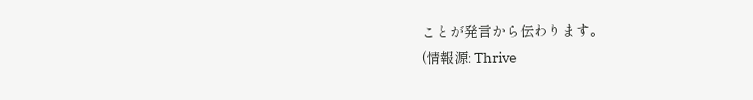ことが発言から伝わります。
(情報源: Thrive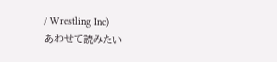/ Wrestling Inc)
あわせて読みたい